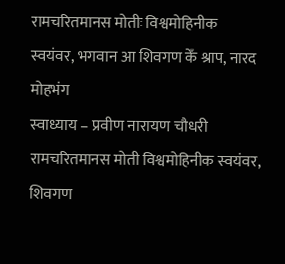रामचरितमानस मोतीः विश्वमोहिनीक स्वयंवर, भगवान आ शिवगण केँ श्राप, नारद मोहभंग
स्वाध्याय – प्रवीण नारायण चौधरी रामचरितमानस मोती विश्वमोहिनीक स्वयंवर, शिवगण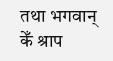तथा भगवान् केँ श्राप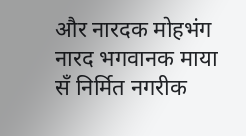और नारदक मोहभंग नारद भगवानक माया सँ निर्मित नगरीक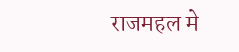राजमहल मे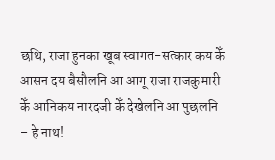छथि, राजा हुनका खूब स्वागत-सत्कार कय केँ आसन दय बैसौलनि आ आगू राजा राजकुमारी केँ आनिकय नारदजी केँ देखेलनि आ पुछलनि – हे नाथ!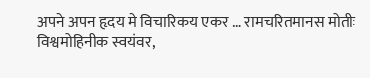अपने अपन हृदय मे विचारिकय एकर … रामचरितमानस मोतीः विश्वमोहिनीक स्वयंवर,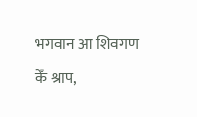भगवान आ शिवगण केँ श्राप,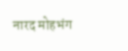नारद मोहभंग